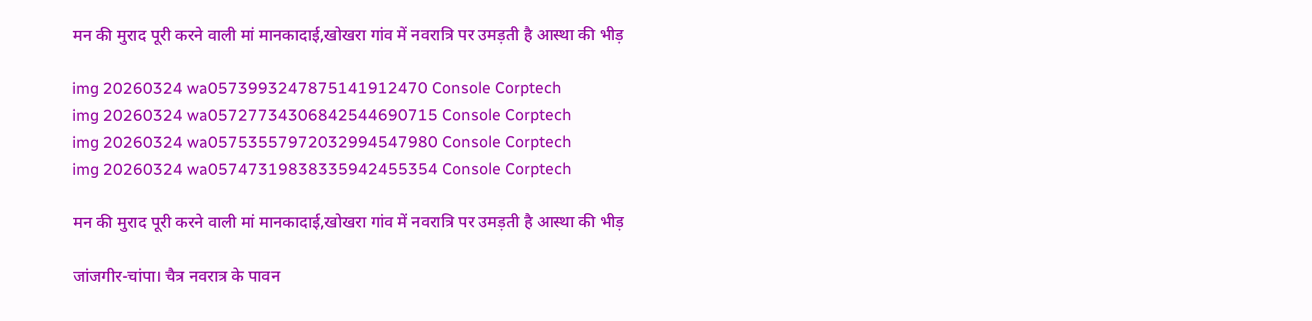मन की मुराद पूरी करने वाली मां मानकादाई,खोखरा गांव में नवरात्रि पर उमड़ती है आस्था की भीड़

img 20260324 wa0573993247875141912470 Console Corptech
img 20260324 wa05727734306842544690715 Console Corptech
img 20260324 wa05753557972032994547980 Console Corptech
img 20260324 wa05747319838335942455354 Console Corptech

मन की मुराद पूरी करने वाली मां मानकादाई,खोखरा गांव में नवरात्रि पर उमड़ती है आस्था की भीड़

जांजगीर-चांपा। चैत्र नवरात्र के पावन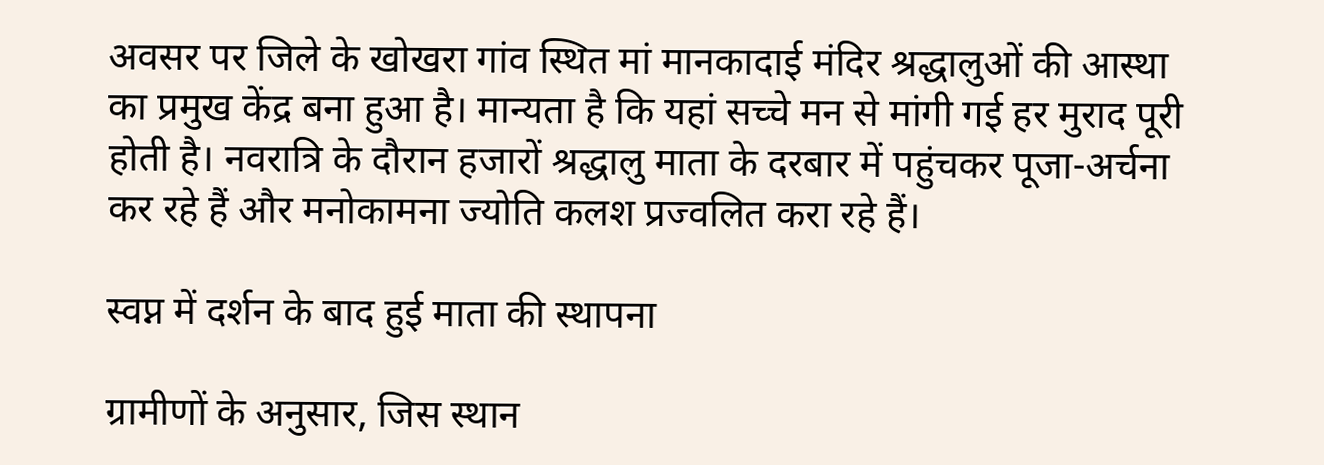अवसर पर जिले के खोखरा गांव स्थित मां मानकादाई मंदिर श्रद्धालुओं की आस्था का प्रमुख केंद्र बना हुआ है। मान्यता है कि यहां सच्चे मन से मांगी गई हर मुराद पूरी होती है। नवरात्रि के दौरान हजारों श्रद्धालु माता के दरबार में पहुंचकर पूजा-अर्चना कर रहे हैं और मनोकामना ज्योति कलश प्रज्वलित करा रहे हैं।

स्वप्न में दर्शन के बाद हुई माता की स्थापना

ग्रामीणों के अनुसार, जिस स्थान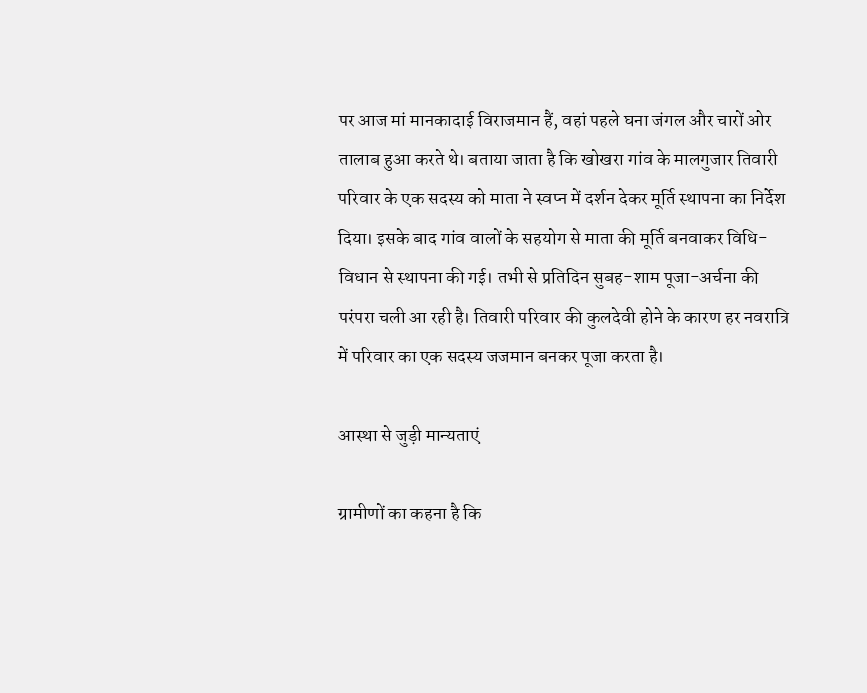पर आज मां मानकादाई विराजमान हैं, वहां पहले घना जंगल और चारों ओर तालाब हुआ करते थे। बताया जाता है कि खोखरा गांव के मालगुजार तिवारी परिवार के एक सदस्य को माता ने स्वप्न में दर्शन देकर मूर्ति स्थापना का निर्देश दिया। इसके बाद गांव वालों के सहयोग से माता की मूर्ति बनवाकर विधि-विधान से स्थापना की गई। तभी से प्रतिदिन सुबह-शाम पूजा-अर्चना की परंपरा चली आ रही है। तिवारी परिवार की कुलदेवी होने के कारण हर नवरात्रि में परिवार का एक सदस्य जजमान बनकर पूजा करता है।

आस्था से जुड़ी मान्यताएं

ग्रामीणों का कहना है कि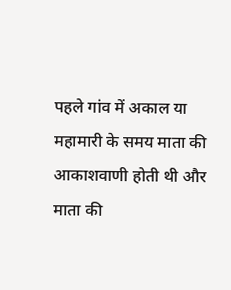पहले गांव में अकाल या महामारी के समय माता की आकाशवाणी होती थी और माता की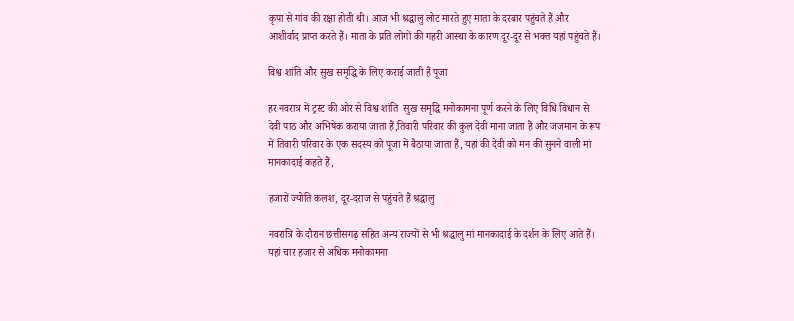कृपा से गांव की रक्षा होती थी। आज भी श्रद्धालु लोट मारते हुए माता के दरबार पहुंचते हैं और आशीर्वाद प्राप्त करते हैं। माता के प्रति लोगों की गहरी आस्था के कारण दूर-दूर से भक्त यहां पहुंचते हैं।

विश्व शांति और सुख समृद्धि के लिए कराई जाती हैं पूजा

हर नवरात्र में ट्रस्ट की ओर से विश्व शांति  सुख समृद्धि मनोकामना पूर्ण करने के लिए विधि विधान से देवी पाठ और अभिषेक कराया जाता हैं,तिवारी परिवार की कुल देवी माना जाता हैं और जजमान के रूप में तिवारी परिवार के एक सदस्य को पूजा में बैठाया जाता हैं, यहां की देवी को मन की सुनने वाली मां मानकादाई कहते हैं,

हजारों ज्योति कलश, दूर-दराज से पहुंचते हैं श्रद्धालु

नवरात्रि के दौरान छत्तीसगढ़ सहित अन्य राज्यों से भी श्रद्धालु मां मानकादाई के दर्शन के लिए आते हैं। यहां चार हजार से अधिक मनोकामना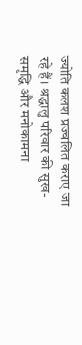ज्योति कलश प्रज्वलित कराए जा रहे हैं। श्रद्धालु परिवार की सुख-समृद्धि और मनोकामना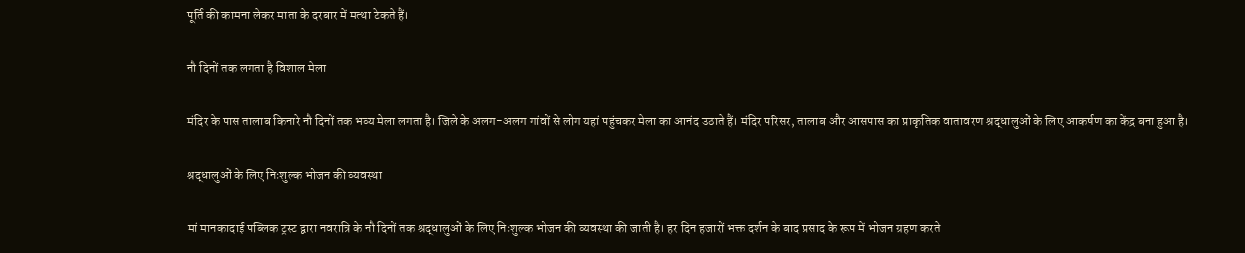पूर्ति की कामना लेकर माता के दरबार में मत्था टेकते हैं।

नौ दिनों तक लगता है विशाल मेला

मंदिर के पास तालाब किनारे नौ दिनों तक भव्य मेला लगता है। जिले के अलग-अलग गांवों से लोग यहां पहुंचकर मेला का आनंद उठाते हैं। मंदिर परिसर, तालाब और आसपास का प्राकृतिक वातावरण श्रद्धालुओं के लिए आकर्षण का केंद्र बना हुआ है।

श्रद्धालुओं के लिए निःशुल्क भोजन की व्यवस्था

मां मानकादाई पब्लिक ट्रस्ट द्वारा नवरात्रि के नौ दिनों तक श्रद्धालुओं के लिए निःशुल्क भोजन की व्यवस्था की जाती है। हर दिन हजारों भक्त दर्शन के बाद प्रसाद के रूप में भोजन ग्रहण करते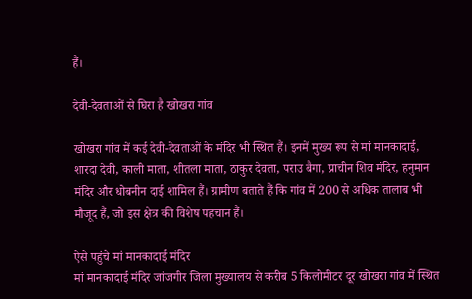हैं।

देवी-देवताओं से घिरा है खोखरा गांव

खोखरा गांव में कई देवी-देवताओं के मंदिर भी स्थित हैं। इनमें मुख्य रूप से मां मानकादाई, शारदा देवी, काली माता, शीतला माता, ठाकुर देवता, पराउ बैगा, प्राचीन शिव मंदिर, हनुमान मंदिर और धोबनीन दाई शामिल हैं। ग्रामीण बताते हैं कि गांव में 200 से अधिक तालाब भी मौजूद हैं, जो इस क्षेत्र की विशेष पहचान हैं।

ऐसे पहुंचे मां मानकादाई मंदिर
मां मानकादाई मंदिर जांजगीर जिला मुख्यालय से करीब 5 किलोमीटर दूर खोखरा गांव में स्थित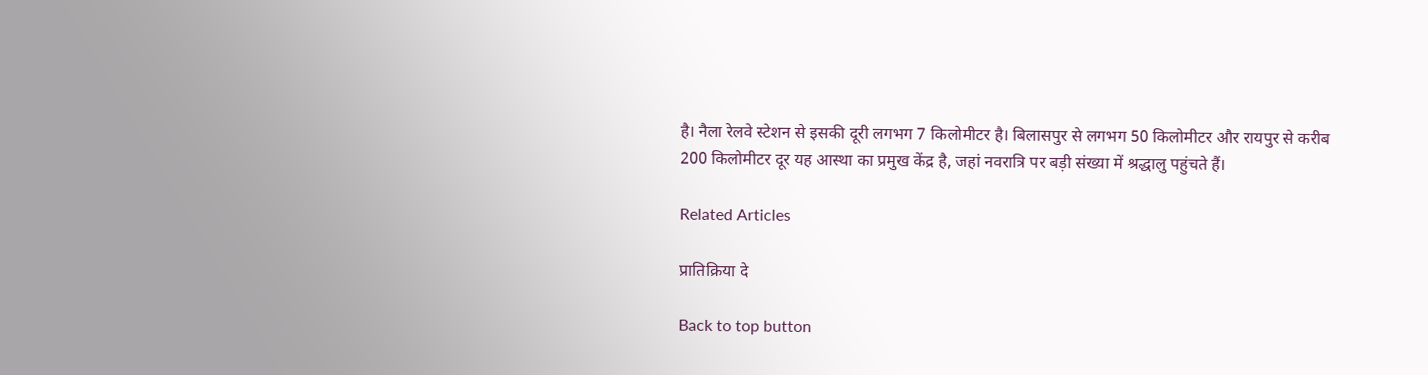है। नैला रेलवे स्टेशन से इसकी दूरी लगभग 7 किलोमीटर है। बिलासपुर से लगभग 50 किलोमीटर और रायपुर से करीब 200 किलोमीटर दूर यह आस्था का प्रमुख केंद्र है, जहां नवरात्रि पर बड़ी संख्या में श्रद्धालु पहुंचते हैं।

Related Articles

प्रातिक्रिया दे

Back to top button